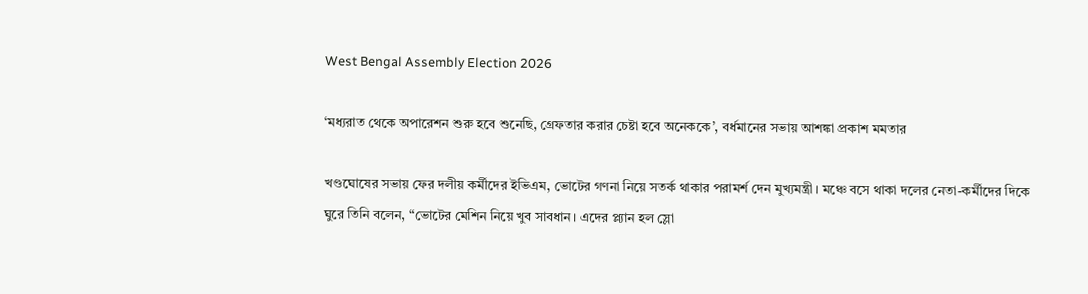West Bengal Assembly Election 2026

‘মধ্যরাত থেকে অপারেশন শুরু হবে শুনেছি, গ্রেফতার করার চেষ্টা হবে অনেককে’, বর্ধমানের সভায় আশঙ্কা প্রকাশ মমতার

খণ্ডঘোষের সভায় ফের দলীয় কর্মীদের ইভিএম, ভোটের গণনা নিয়ে সতর্ক থাকার পরামর্শ দেন মুখ্যমন্ত্রী। মঞ্চে বসে থাকা দলের নেতা-কর্মীদের দিকে ঘুরে তিনি বলেন, “ভোটের মেশিন নিয়ে খুব সাবধান। এদের প্ল্যান হল স্লো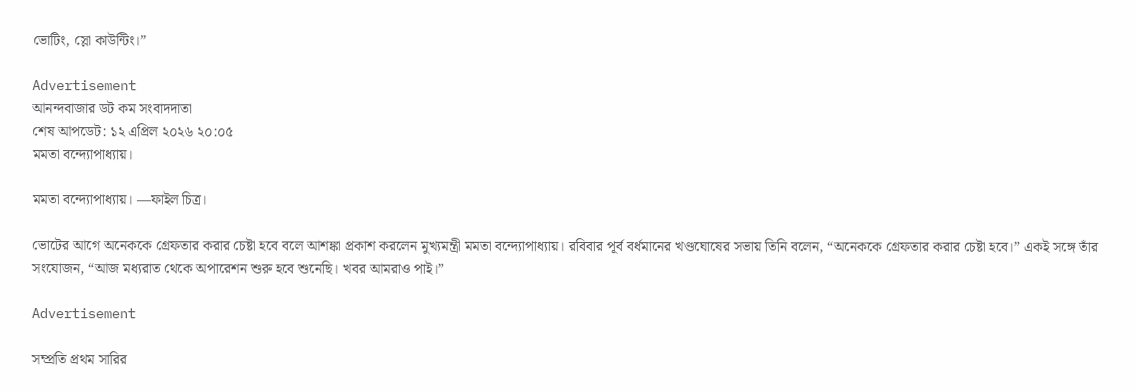ভোটিং, স্লো কাউন্টিং।”

Advertisement
আনন্দবাজার ডট কম সংবাদদাতা
শেষ আপডেট: ১২ এপ্রিল ২০২৬ ২০:০৫
মমতা বন্দ্যোপাধ্যায়।

মমতা বন্দ্যোপাধ্যায়। —ফাইল চিত্র।

ভোটের আগে অনেককে গ্রেফতার করার চেষ্টা হবে বলে আশঙ্কা প্রকাশ করলেন মুখ্যমন্ত্রী মমতা বন্দ্যোপাধ্যায়। রবিবার পূর্ব বর্ধমানের খণ্ডঘোষের সভায় তিনি বলেন, “অনেককে গ্রেফতার করার চেষ্টা হবে।” একই সঙ্গে তাঁর সংযোজন, “আজ মধ্যরাত থেকে অপারেশন শুরু হবে শুনেছি। খবর আমরাও পাই।”

Advertisement

সম্প্রতি প্রথম সারির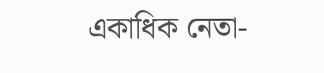একাধিক নেতা-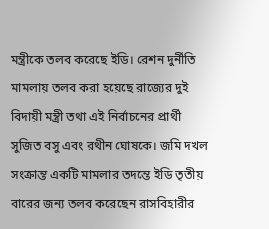মন্ত্রীকে তলব করেছে ইডি। রেশন দুর্নীতি মামলায় তলব করা হয়েছে রাজ্যের দুই বিদায়ী মন্ত্রী তথা এই নির্বাচনের প্রার্থী সুজিত বসু এবং রথীন ঘোষকে। জমি দখল সংক্রান্ত একটি মামলার তদন্তে ইডি তৃতীয় বারের জন্য তলব করেছেন রাসবিহারীর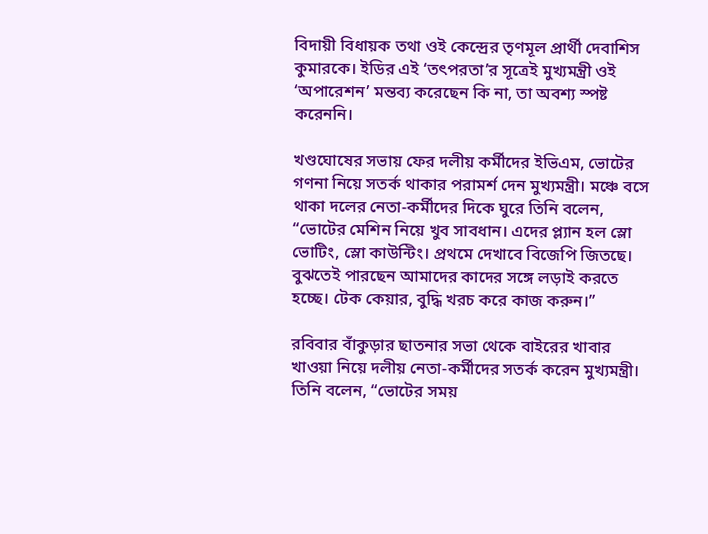বিদায়ী বিধায়ক তথা ওই কেন্দ্রের তৃণমূল প্রার্থী দেবাশিস কুমারকে। ইডির এই ‘তৎপরতা’র সূত্রেই মুখ্যমন্ত্রী ওই ‘অপারেশন’ মন্তব্য করেছেন কি না, তা অবশ্য স্পষ্ট করেননি।

খণ্ডঘোষের সভায় ফের দলীয় কর্মীদের ইভিএম, ভোটের গণনা নিয়ে সতর্ক থাকার পরামর্শ দেন মুখ্যমন্ত্রী। মঞ্চে বসে থাকা দলের নেতা-কর্মীদের দিকে ঘুরে তিনি বলেন, “ভোটের মেশিন নিয়ে খুব সাবধান। এদের প্ল্যান হল স্লো ভোটিং, স্লো কাউন্টিং। প্রথমে দেখাবে বিজেপি জিতছে। বুঝতেই পারছেন আমাদের কাদের সঙ্গে লড়াই করতে হচ্ছে। টেক কেয়ার, বুদ্ধি খরচ করে কাজ করুন।”

রবিবার বাঁকুড়ার ছাতনার সভা থেকে বাইরের খাবার খাওয়া নিয়ে দলীয় নেতা-কর্মীদের সতর্ক করেন মুখ্যমন্ত্রী। তিনি বলেন, “ভোটের সময়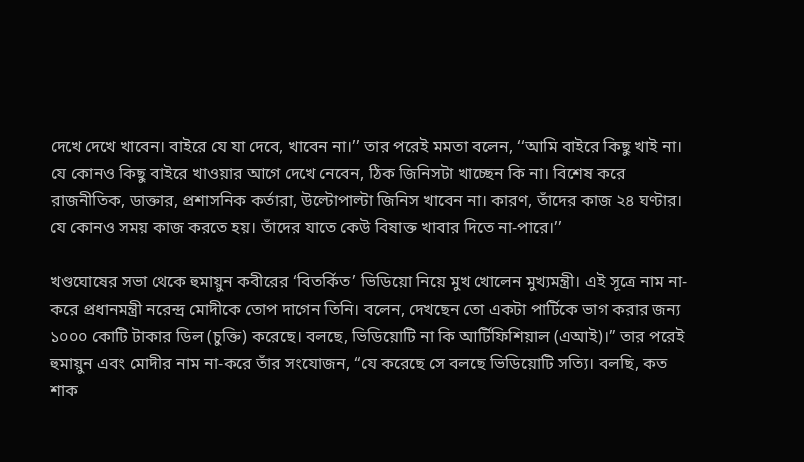দেখে দেখে খাবেন। বাইরে যে যা দেবে, খাবেন না।’’ তার পরেই মমতা বলেন, ‘‘আমি বাইরে কিছু খাই না। যে কোনও কিছু বাইরে খাওয়ার আগে দেখে নেবেন, ঠিক জিনিসটা খাচ্ছেন কি না। বিশেষ করে রাজনীতিক, ডাক্তার, প্রশাসনিক কর্তারা, উল্টোপাল্টা জিনিস খাবেন না। কারণ, তাঁদের কাজ ২৪ ঘণ্টার। যে কোনও সময় কাজ করতে হয়। তাঁদের যাতে কেউ বিষাক্ত খাবার দিতে না-পারে।’’

খণ্ডঘোষের সভা থেকে হুমায়ুন কবীরের ‘বিতর্কিত’ ভিডিয়ো নিয়ে মুখ খোলেন মুখ্যমন্ত্রী। এই সূত্রে নাম না-করে প্রধানমন্ত্রী নরেন্দ্র মোদীকে তোপ দাগেন তিনি। বলেন, দেখছেন তো একটা পার্টিকে ভাগ করার জন্য ১০০০ কোটি টাকার ডিল (চুক্তি) করেছে। বলছে, ভিডিয়োটি না কি আর্টিফিশিয়াল (এআই)।” তার পরেই হুমায়ুন এবং মোদীর নাম না-করে তাঁর সংযোজন, “যে করেছে সে বলছে ভিডিয়োটি সত্যি। বলছি, কত শাক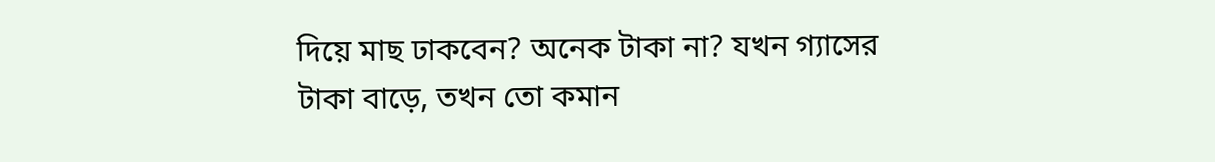দিয়ে মাছ ঢাকবেন? অনেক টাকা না? যখন গ্যাসের টাকা বাড়ে, তখন তো কমান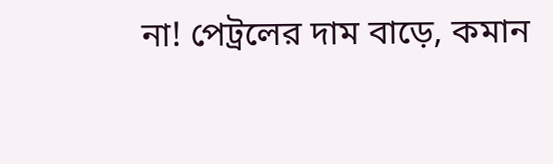না! পেট্রলের দাম বাড়ে, কমান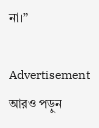না।”

Advertisement
আরও পড়ুন